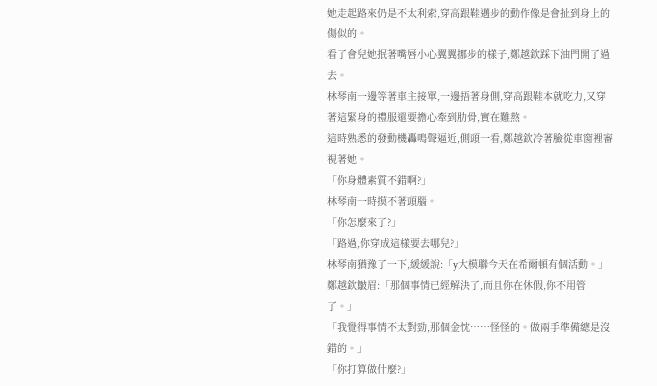她走起路來仍是不太利索,穿高跟鞋邁步的動作像是會扯到身上的傷似的。
看了會兒她抿著嘴唇小心翼翼挪步的樣子,鄭越欽踩下油門開了過去。
林琴南一邊等著車主接單,一邊捂著身側,穿高跟鞋本就吃力,又穿著這緊身的禮服還要擔心牽到肋骨,實在難熬。
這時熟悉的發動機轟鳴聲逼近,側頭一看,鄭越欽冷著臉從車窗裡審視著她。
「你身體素質不錯啊?」
林琴南一時摸不著頭腦。
「你怎麼來了?」
「路過,你穿成這樣要去哪兒?」
林琴南猶豫了一下,緩緩說:「y大模聯今天在希爾頓有個活動。」
鄭越欽皺眉:「那個事情已經解決了,而且你在休假,你不用管了。」
「我覺得事情不太對勁,那個金忱……怪怪的。做兩手準備總是沒錯的。」
「你打算做什麼?」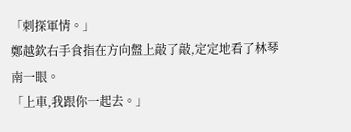「刺探軍情。」
鄭越欽右手食指在方向盤上敲了敲,定定地看了林琴南一眼。
「上車,我跟你一起去。」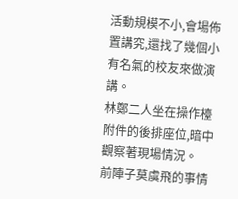活動規模不小,會場佈置講究,還找了幾個小有名氣的校友來做演講。
林鄭二人坐在操作檯附件的後排座位,暗中觀察著現場情況。
前陣子莫虞飛的事情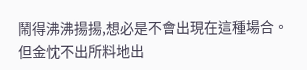鬧得沸沸揚揚,想必是不會出現在這種場合。
但金忱不出所料地出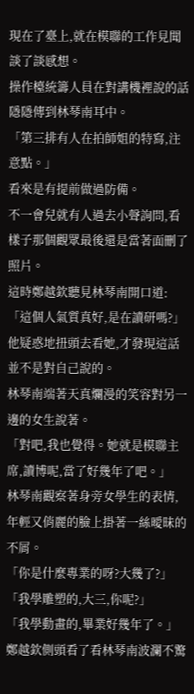現在了臺上,就在模聯的工作見聞談了談感想。
操作檯統籌人員在對講機裡說的話隱隱傳到林琴南耳中。
「第三排有人在拍師姐的特寫,注意點。」
看來是有提前做過防備。
不一會兒就有人過去小聲詢問,看樣子那個觀眾最後還是當著面刪了照片。
這時鄭越欽聽見林琴南開口道:「這個人氣質真好,是在讀研嗎?」
他疑惑地扭頭去看她,才發現這話並不是對自己說的。
林琴南端著天真爛漫的笑容對另一邊的女生說著。
「對吧,我也覺得。她就是模聯主席,讀博呢,當了好幾年了吧。」
林琴南觀察著身旁女學生的表情,年輕又俏麗的臉上掛著一絲曖昧的不屑。
「你是什麼專業的呀?大幾了?」
「我學雕塑的,大三,你呢?」
「我學動畫的,畢業好幾年了。」
鄭越欽側頭看了看林琴南波瀾不驚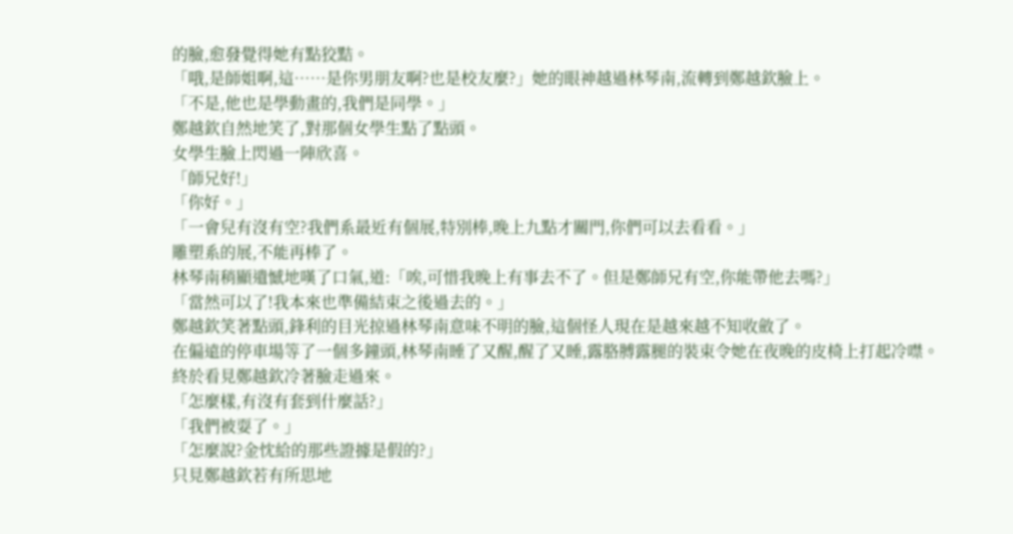的臉,愈發覺得她有點狡黠。
「哦,是師姐啊,這……是你男朋友啊?也是校友麼?」她的眼神越過林琴南,流轉到鄭越欽臉上。
「不是,他也是學動畫的,我們是同學。」
鄭越欽自然地笑了,對那個女學生點了點頭。
女學生臉上閃過一陣欣喜。
「師兄好!」
「你好。」
「一會兒有沒有空?我們系最近有個展,特別棒,晚上九點才關門,你們可以去看看。」
雕塑系的展,不能再棒了。
林琴南稍顯遺憾地嘆了口氣,道:「唉,可惜我晚上有事去不了。但是鄭師兄有空,你能帶他去嗎?」
「當然可以了!我本來也準備結束之後過去的。」
鄭越欽笑著點頭,鋒利的目光掠過林琴南意味不明的臉,這個怪人現在是越來越不知收斂了。
在偏遠的停車場等了一個多鐘頭,林琴南睡了又醒,醒了又睡,露胳膊露腿的裝束令她在夜晚的皮椅上打起冷噤。
終於看見鄭越欽冷著臉走過來。
「怎麼樣,有沒有套到什麼話?」
「我們被耍了。」
「怎麼說?金忱給的那些證據是假的?」
只見鄭越欽若有所思地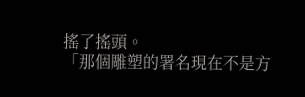搖了搖頭。
「那個雕塑的署名現在不是方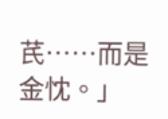芪……而是金忱。」